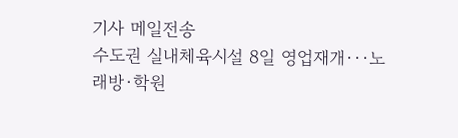기사 메일전송
수도권 실내체육시설 8일 영업재개···노래방·학원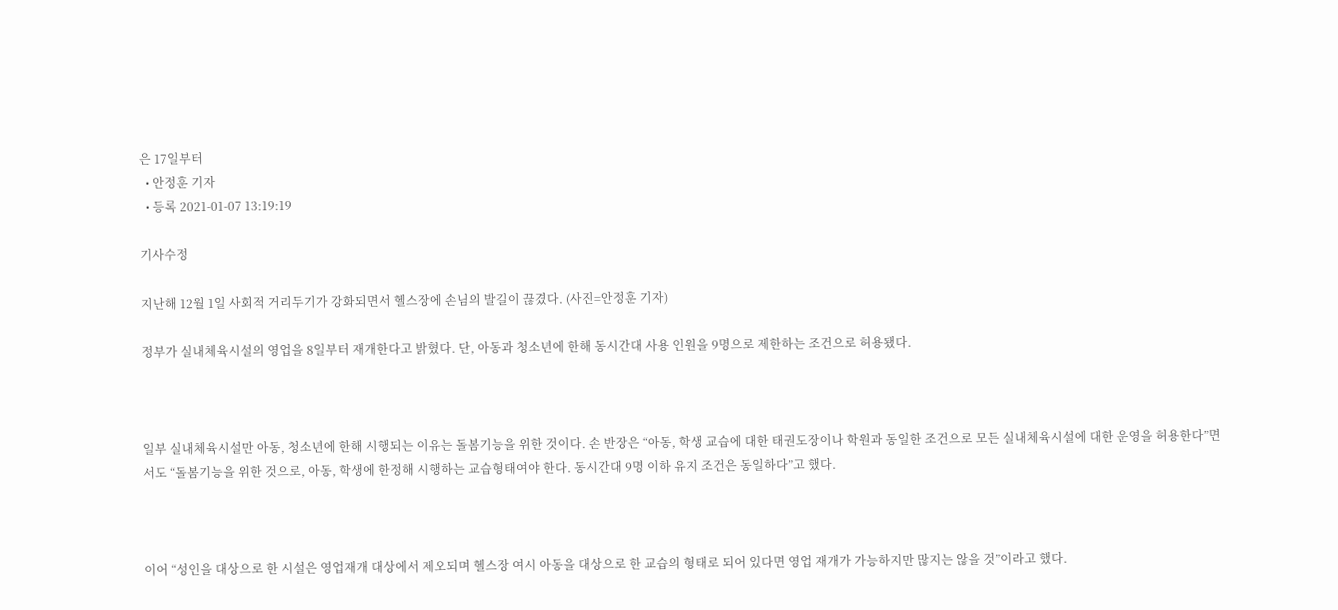은 17일부터
  • 안정훈 기자
  • 등록 2021-01-07 13:19:19

기사수정

지난해 12월 1일 사회적 거리두기가 강화되면서 헬스장에 손님의 발길이 끊겼다. (사진=안정훈 기자)

정부가 실내체육시설의 영업을 8일부터 재개한다고 밝혔다. 단, 아동과 청소년에 한해 동시간대 사용 인원을 9명으로 제한하는 조건으로 허용됐다.



일부 실내체육시설만 아동, 청소년에 한해 시행되는 이유는 돌봄기능을 위한 것이다. 손 반장은 “아동, 학생 교습에 대한 태권도장이나 학원과 동일한 조건으로 모든 실내체육시설에 대한 운영을 허용한다”면서도 “돌봄기능을 위한 것으로, 아동, 학생에 한정해 시행하는 교습형태여야 한다. 동시간대 9명 이하 유지 조건은 동일하다”고 했다.



이어 “성인을 대상으로 한 시설은 영업재개 대상에서 제오되며 헬스장 여시 아동을 대상으로 한 교습의 형태로 되어 있다면 영업 재개가 가능하지만 많지는 않을 것”이라고 했다.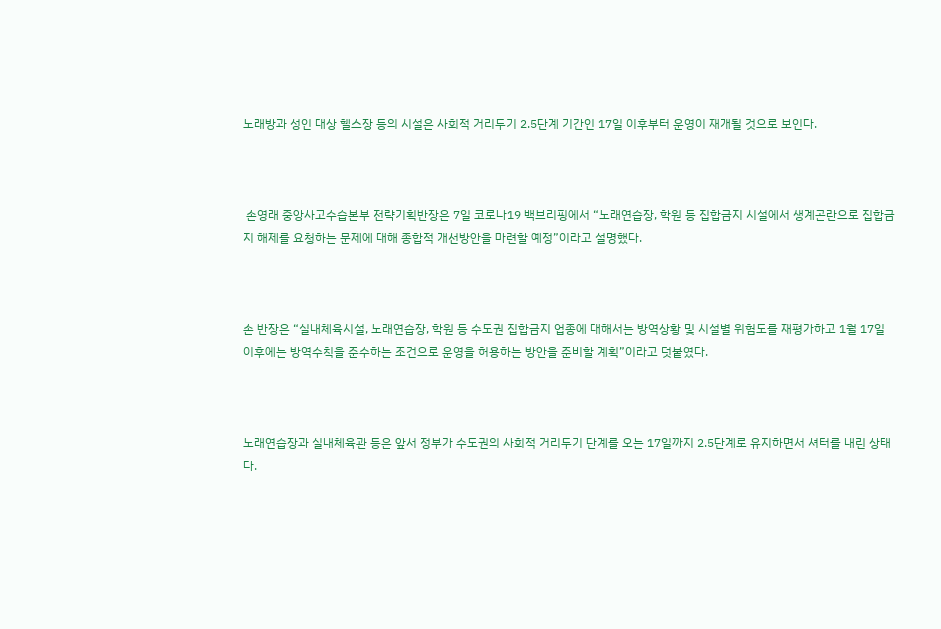노래방과 성인 대상 헬스장 등의 시설은 사회적 거리두기 2.5단계 기간인 17일 이후부터 운영이 재개될 것으로 보인다.



 손영래 중앙사고수습본부 전략기획반장은 7일 코로나19 백브리핑에서 “노래연습장, 학원 등 집합금지 시설에서 생계곤란으로 집합금지 해제를 요청하는 문제에 대해 종합적 개선방안을 마련할 예정”이라고 설명했다.



손 반장은 “실내체육시설, 노래연습장, 학원 등 수도권 집합금지 업종에 대해서는 방역상황 및 시설별 위험도를 재평가하고 1월 17일 이후에는 방역수칙을 준수하는 조건으로 운영을 허용하는 방안을 준비할 계획”이라고 덧붙였다.



노래연습장과 실내체육관 등은 앞서 정부가 수도권의 사회적 거리두기 단계를 오는 17일까지 2.5단계로 유지하면서 셔터를 내린 상태다.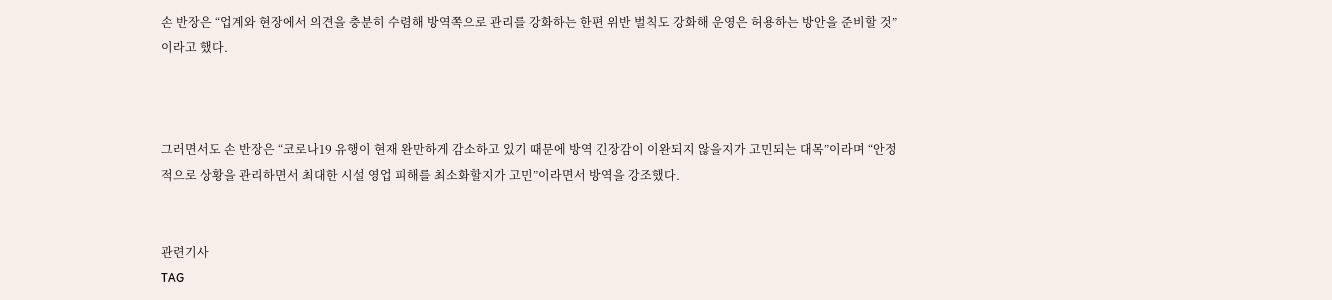손 반장은 “업계와 현장에서 의견을 충분히 수렴해 방역쪽으로 관리를 강화하는 한편 위반 벌칙도 강화해 운영은 허용하는 방안을 준비할 것”이라고 했다.



그러면서도 손 반장은 “코로나19 유행이 현재 완만하게 감소하고 있기 때문에 방역 긴장감이 이완되지 않을지가 고민되는 대목”이라며 “안정적으로 상황을 관리하면서 최대한 시설 영업 피해를 최소화할지가 고민”이라면서 방역을 강조했다.


관련기사
TAG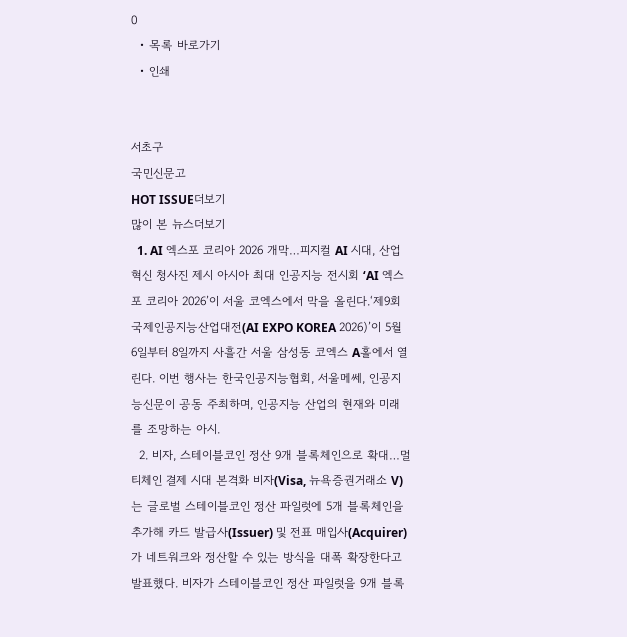0
  • 목록 바로가기
  • 인쇄


서초구
국민신문고
HOT ISSUE더보기
많이 본 뉴스더보기
  1. AI 엑스포 코리아 2026 개막…피지컬 AI 시대, 산업 혁신 청사진 제시 아시아 최대 인공지능 전시회 ‘AI 엑스포 코리아 2026’이 서울 코엑스에서 막을 올린다.‘제9회 국제인공지능산업대전(AI EXPO KOREA 2026)’이 5월 6일부터 8일까지 사흘간 서울 삼성동 코엑스 A홀에서 열린다. 이번 행사는 한국인공지능협회, 서울메쎄, 인공지능신문이 공동 주최하며, 인공지능 산업의 현재와 미래를 조망하는 아시.
  2. 비자, 스테이블코인 정산 9개 블록체인으로 확대…멀티체인 결제 시대 본격화 비자(Visa, 뉴욕증권거래소 V)는 글로벌 스테이블코인 정산 파일럿에 5개 블록체인을 추가해 카드 발급사(Issuer) 및 전표 매입사(Acquirer)가 네트워크와 정산할 수 있는 방식을 대폭 확장한다고 발표했다. 비자가 스테이블코인 정산 파일럿을 9개 블록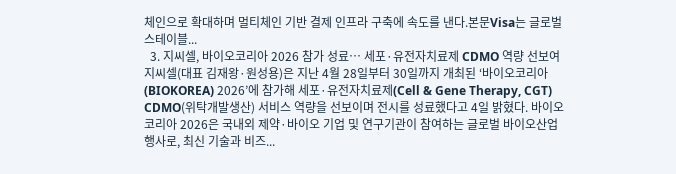체인으로 확대하며 멀티체인 기반 결제 인프라 구축에 속도를 낸다.본문Visa는 글로벌 스테이블...
  3. 지씨셀, 바이오코리아 2026 참가 성료… 세포·유전자치료제 CDMO 역량 선보여 지씨셀(대표 김재왕·원성용)은 지난 4월 28일부터 30일까지 개최된 ‘바이오코리아(BIOKOREA) 2026’에 참가해 세포·유전자치료제(Cell & Gene Therapy, CGT) CDMO(위탁개발생산) 서비스 역량을 선보이며 전시를 성료했다고 4일 밝혔다. 바이오코리아 2026은 국내외 제약·바이오 기업 및 연구기관이 참여하는 글로벌 바이오산업 행사로, 최신 기술과 비즈...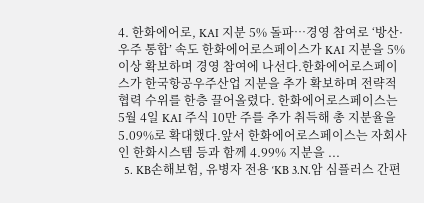4. 한화에어로, KAI 지분 5% 돌파…경영 참여로 ‘방산·우주 통합’ 속도 한화에어로스페이스가 KAI 지분을 5% 이상 확보하며 경영 참여에 나선다.한화에어로스페이스가 한국항공우주산업 지분을 추가 확보하며 전략적 협력 수위를 한층 끌어올렸다. 한화에어로스페이스는 5월 4일 KAI 주식 10만 주를 추가 취득해 총 지분율을 5.09%로 확대했다.앞서 한화에어로스페이스는 자회사인 한화시스템 등과 함께 4.99% 지분을 ...
  5. KB손해보험, 유병자 전용 ‘KB 3.N.암 심플러스 간편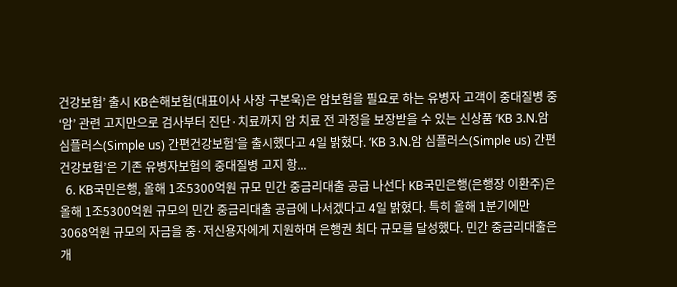건강보험’ 출시 KB손해보험(대표이사 사장 구본욱)은 암보험을 필요로 하는 유병자 고객이 중대질병 중 ‘암’ 관련 고지만으로 검사부터 진단·치료까지 암 치료 전 과정을 보장받을 수 있는 신상품 ‘KB 3.N.암 심플러스(Simple us) 간편건강보험’을 출시했다고 4일 밝혔다. ‘KB 3.N.암 심플러스(Simple us) 간편건강보험’은 기존 유병자보험의 중대질병 고지 항...
  6. KB국민은행, 올해 1조5300억원 규모 민간 중금리대출 공급 나선다 KB국민은행(은행장 이환주)은 올해 1조5300억원 규모의 민간 중금리대출 공급에 나서겠다고 4일 밝혔다. 특히 올해 1분기에만 3068억원 규모의 자금을 중·저신용자에게 지원하며 은행권 최다 규모를 달성했다. 민간 중금리대출은 개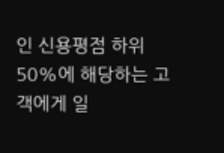인 신용평점 하위 50%에 해당하는 고객에게 일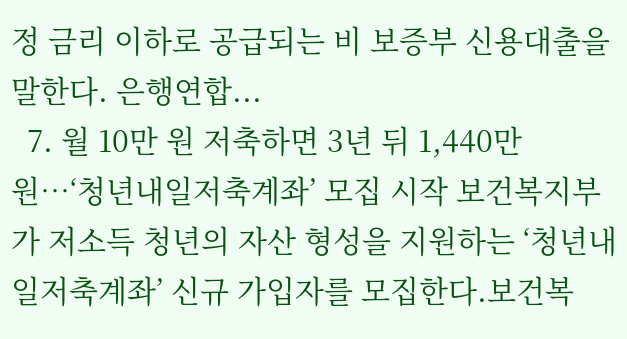정 금리 이하로 공급되는 비 보증부 신용대출을 말한다. 은행연합...
  7. 월 10만 원 저축하면 3년 뒤 1,440만 원…‘청년내일저축계좌’ 모집 시작 보건복지부가 저소득 청년의 자산 형성을 지원하는 ‘청년내일저축계좌’ 신규 가입자를 모집한다.보건복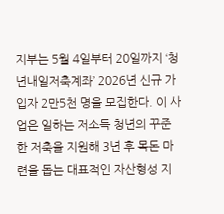지부는 5월 4일부터 20일까지 ‘청년내일저축계좌’ 2026년 신규 가입자 2만5천 명을 모집한다. 이 사업은 일하는 저소득 청년의 꾸준한 저축을 지원해 3년 후 목돈 마련을 돕는 대표적인 자산형성 지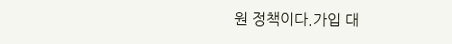원 정책이다.가입 대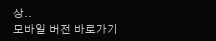상..
모바일 버전 바로가기